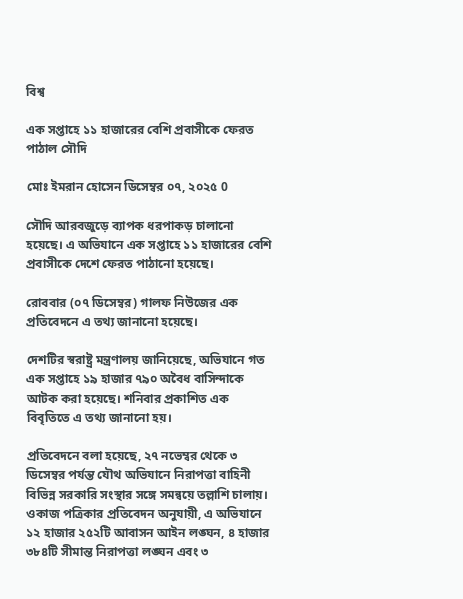বিশ্ব

এক সপ্তাহে ১১ হাজারের বেশি প্রবাসীকে ফেরত পাঠাল সৌদি

মোঃ ইমরান হোসেন ডিসেম্বর ০৭, ২০২৫ 0

সৌদি আরবজুড়ে ব্যাপক ধরপাকড় চালানো হয়েছে। এ অভিযানে এক সপ্তাহে ১১ হাজারের বেশি প্রবাসীকে দেশে ফেরত পাঠানো হয়েছে।

রোববার (০৭ ডিসেম্বর) গালফ নিউজের এক প্রতিবেদনে এ তথ্য জানানো হয়েছে।

দেশটির স্বরাষ্ট্র মন্ত্রণালয় জানিয়েছে, অভিযানে গত এক সপ্তাহে ১৯ হাজার ৭৯০ অবৈধ বাসিন্দাকে আটক করা হয়েছে। শনিবার প্রকাশিত এক বিবৃতিতে এ তথ্য জানানো হয়।

প্রতিবেদনে বলা হয়েছে, ২৭ নভেম্বর থেকে ৩ ডিসেম্বর পর্যন্ত যৌথ অভিযানে নিরাপত্তা বাহিনী বিভিন্ন সরকারি সংস্থার সঙ্গে সমন্বয়ে তল্লাশি চালায়। ওকাজ পত্রিকার প্রতিবেদন অনুযায়ী, এ অভিযানে ১২ হাজার ২৫২টি আবাসন আইন লঙ্ঘন, ৪ হাজার ৩৮৪টি সীমান্ত নিরাপত্তা লঙ্ঘন এবং ৩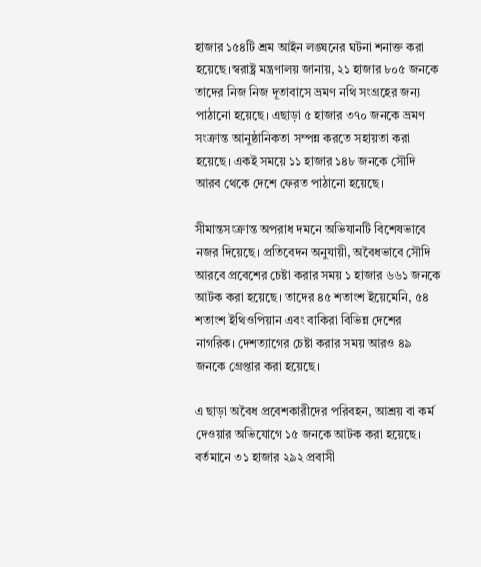হাজার ১৫৪টি শ্রম আইন লঙ্ঘনের ঘটনা শনাক্ত করা হয়েছে।স্বরাষ্ট্র মন্ত্রণালয় জানায়, ২১ হাজার ৮০৫ জনকে তাদের নিজ নিজ দূতাবাসে ভ্রমণ নথি সংগ্রহের জন্য পাঠানো হয়েছে। এছাড়া ৫ হাজার ৩৭০ জনকে ভ্রমণ সংক্রান্ত আনুষ্ঠানিকতা সম্পন্ন করতে সহায়তা করা হয়েছে। একই সময়ে ১১ হাজার ১৪৮ জনকে সৌদি আরব থেকে দেশে ফেরত পাঠানো হয়েছে।

সীমান্তসংক্রান্ত অপরাধ দমনে অভিযানটি বিশেষভাবে নজর দিয়েছে। প্রতিবেদন অনুযায়ী, অবৈধভাবে সৌদি আরবে প্রবেশের চেষ্টা করার সময় ১ হাজার ৬৬১ জনকে আটক করা হয়েছে। তাদের ৪৫ শতাংশ ইয়েমেনি, ৫৪ শতাংশ ইথিওপিয়ান এবং বাকিরা বিভিন্ন দেশের নাগরিক। দেশত্যাগের চেষ্টা করার সময় আরও ৪৯ জনকে গ্রেপ্তার করা হয়েছে।

এ ছাড়া অবৈধ প্রবেশকারীদের পরিবহন, আশ্রয় বা কর্ম দেওয়ার অভিযোগে ১৫ জনকে আটক করা হয়েছে। বর্তমানে ৩১ হাজার ২৯২ প্রবাসী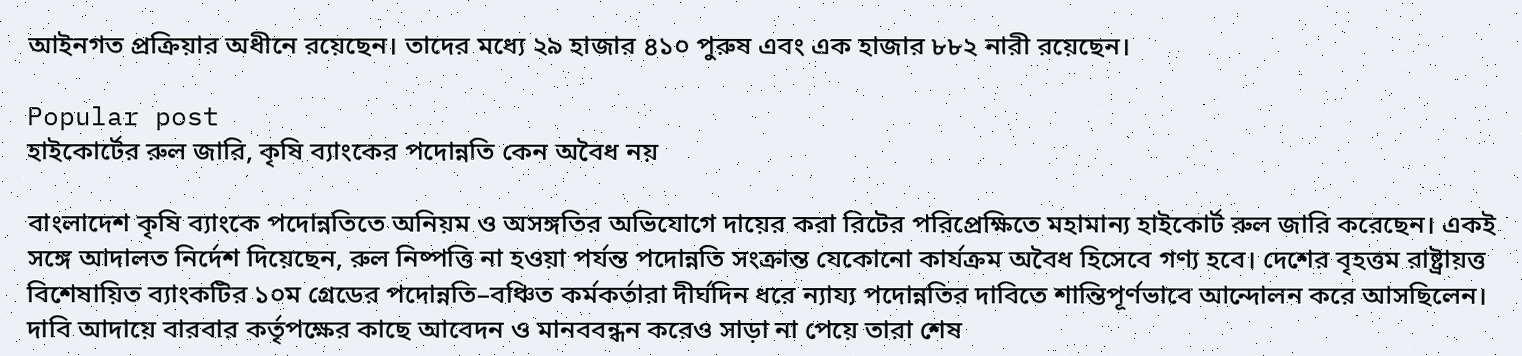আইনগত প্রক্রিয়ার অধীনে রয়েছেন। তাদের মধ্যে ২৯ হাজার ৪১০ পুরুষ এবং এক হাজার ৮৮২ নারী রয়েছেন।

Popular post
হাইকোর্টের রুল জারি, কৃষি ব্যাংকের পদোন্নতি কেন অবৈধ নয়

বাংলাদেশ কৃষি ব্যাংকে পদোন্নতিতে অনিয়ম ও অসঙ্গতির অভিযোগে দায়ের করা রিটের পরিপ্রেক্ষিতে মহামান্য হাইকোর্ট রুল জারি করেছেন। একই সঙ্গে আদালত নির্দেশ দিয়েছেন, রুল নিষ্পত্তি না হওয়া পর্যন্ত পদোন্নতি সংক্রান্ত যেকোনো কার্যক্রম অবৈধ হিসেবে গণ্য হবে। দেশের বৃহত্তম রাষ্ট্রায়ত্ত বিশেষায়িত ব্যাংকটির ১০ম গ্রেডের পদোন্নতি–বঞ্চিত কর্মকর্তারা দীর্ঘদিন ধরে ন্যায্য পদোন্নতির দাবিতে শান্তিপূর্ণভাবে আন্দোলন করে আসছিলেন। দাবি আদায়ে বারবার কর্তৃপক্ষের কাছে আবেদন ও মানববন্ধন করেও সাড়া না পেয়ে তারা শেষ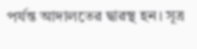পর্যন্ত আদালতের দ্বারস্থ হন। সূত্র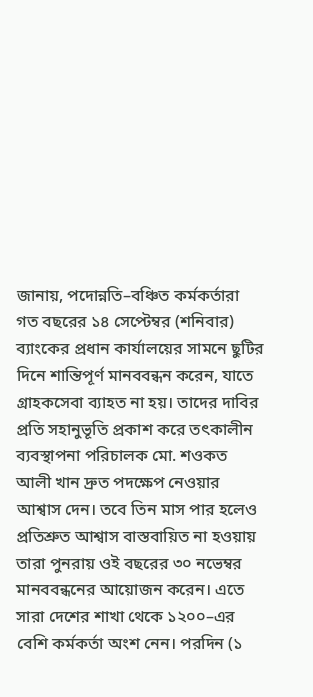জানায়, পদোন্নতি–বঞ্চিত কর্মকর্তারা গত বছরের ১৪ সেপ্টেম্বর (শনিবার) ব্যাংকের প্রধান কার্যালয়ের সামনে ছুটির দিনে শান্তিপূর্ণ মানববন্ধন করেন, যাতে গ্রাহকসেবা ব্যাহত না হয়। তাদের দাবির প্রতি সহানুভূতি প্রকাশ করে তৎকালীন ব্যবস্থাপনা পরিচালক মো. শওকত আলী খান দ্রুত পদক্ষেপ নেওয়ার আশ্বাস দেন। তবে তিন মাস পার হলেও প্রতিশ্রুত আশ্বাস বাস্তবায়িত না হওয়ায় তারা পুনরায় ওই বছরের ৩০ নভেম্বর মানববন্ধনের আয়োজন করেন। এতে সারা দেশের শাখা থেকে ১২০০–এর বেশি কর্মকর্তা অংশ নেন। পরদিন (১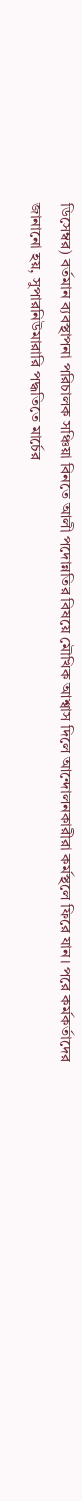ডিসেম্বর) বর্তমান ব্যবস্থাপনা পরিচালক সঞ্চিয়া বিনতে আলী পদোন্নতির বিষয়ে মৌখিক আশ্বাস দিলে আন্দোলনকারীরা কর্মস্থলে ফিরে যান। পরে কর্মকর্তাদের জানানো হয়, সুপারনিউমারারি পদ্ধতিতে মার্চের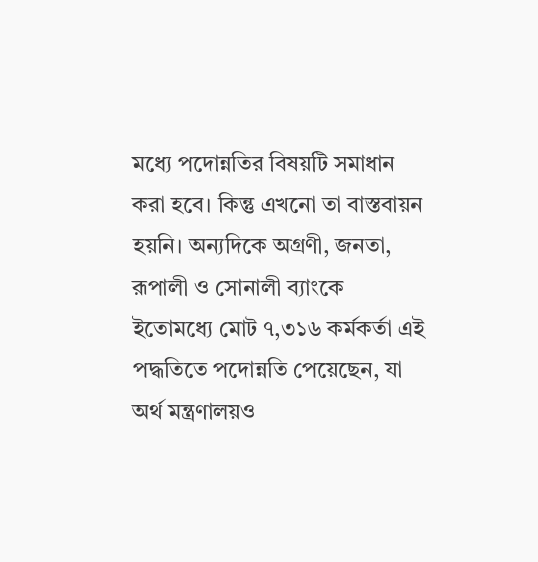মধ্যে পদোন্নতির বিষয়টি সমাধান করা হবে। কিন্তু এখনো তা বাস্তবায়ন হয়নি। অন্যদিকে অগ্রণী, জনতা, রূপালী ও সোনালী ব্যাংকে ইতোমধ্যে মোট ৭,৩১৬ কর্মকর্তা এই পদ্ধতিতে পদোন্নতি পেয়েছেন, যা অর্থ মন্ত্রণালয়ও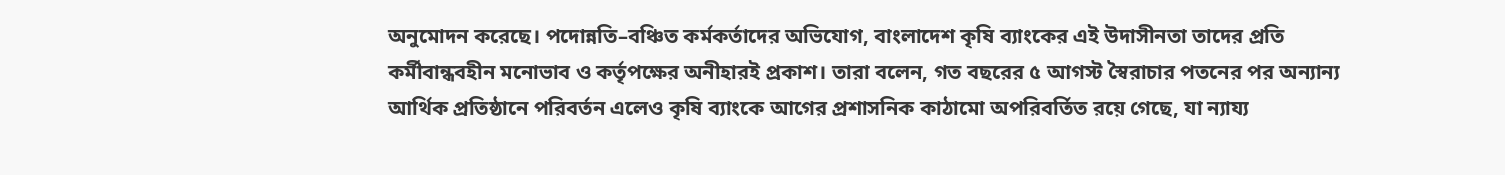অনুমোদন করেছে। পদোন্নতি–বঞ্চিত কর্মকর্তাদের অভিযোগ, বাংলাদেশ কৃষি ব্যাংকের এই উদাসীনতা তাদের প্রতি কর্মীবান্ধবহীন মনোভাব ও কর্তৃপক্ষের অনীহারই প্রকাশ। তারা বলেন, গত বছরের ৫ আগস্ট স্বৈরাচার পতনের পর অন্যান্য আর্থিক প্রতিষ্ঠানে পরিবর্তন এলেও কৃষি ব্যাংকে আগের প্রশাসনিক কাঠামো অপরিবর্তিত রয়ে গেছে, যা ন্যায্য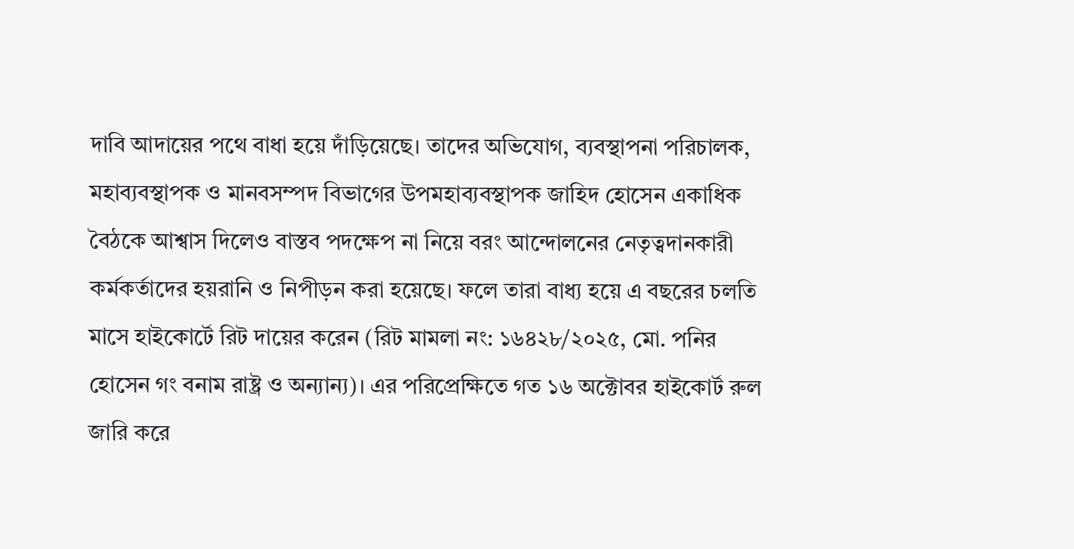দাবি আদায়ের পথে বাধা হয়ে দাঁড়িয়েছে। তাদের অভিযোগ, ব্যবস্থাপনা পরিচালক, মহাব্যবস্থাপক ও মানবসম্পদ বিভাগের উপমহাব্যবস্থাপক জাহিদ হোসেন একাধিক বৈঠকে আশ্বাস দিলেও বাস্তব পদক্ষেপ না নিয়ে বরং আন্দোলনের নেতৃত্বদানকারী কর্মকর্তাদের হয়রানি ও নিপীড়ন করা হয়েছে। ফলে তারা বাধ্য হয়ে এ বছরের চলতি মাসে হাইকোর্টে রিট দায়ের করেন (রিট মামলা নং: ১৬৪২৮/২০২৫, মো. পনির হোসেন গং বনাম রাষ্ট্র ও অন্যান্য)। এর পরিপ্রেক্ষিতে গত ১৬ অক্টোবর হাইকোর্ট রুল জারি করে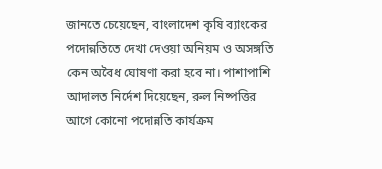জানতে চেয়েছেন, বাংলাদেশ কৃষি ব্যাংকের পদোন্নতিতে দেখা দেওয়া অনিয়ম ও অসঙ্গতি কেন অবৈধ ঘোষণা করা হবে না। পাশাপাশি আদালত নির্দেশ দিয়েছেন, রুল নিষ্পত্তির আগে কোনো পদোন্নতি কার্যক্রম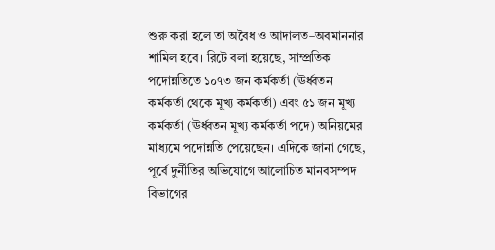শুরু করা হলে তা অবৈধ ও আদালত–অবমাননার শামিল হবে। রিটে বলা হয়েছে, সাম্প্রতিক পদোন্নতিতে ১০৭৩ জন কর্মকর্তা (ঊর্ধ্বতন কর্মকর্তা থেকে মূখ্য কর্মকর্তা) এবং ৫১ জন মূখ্য কর্মকর্তা (ঊর্ধ্বতন মূখ্য কর্মকর্তা পদে) অনিয়মের মাধ্যমে পদোন্নতি পেয়েছেন। এদিকে জানা গেছে, পূর্বে দুর্নীতির অভিযোগে আলোচিত মানবসম্পদ বিভাগের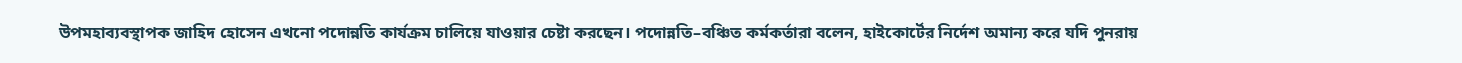উপমহাব্যবস্থাপক জাহিদ হোসেন এখনো পদোন্নতি কার্যক্রম চালিয়ে যাওয়ার চেষ্টা করছেন। পদোন্নতি–বঞ্চিত কর্মকর্তারা বলেন, হাইকোর্টের নির্দেশ অমান্য করে যদি পুনরায়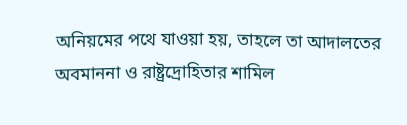অনিয়মের পথে যাওয়া হয়, তাহলে তা আদালতের অবমাননা ও রাষ্ট্রদ্রোহিতার শামিল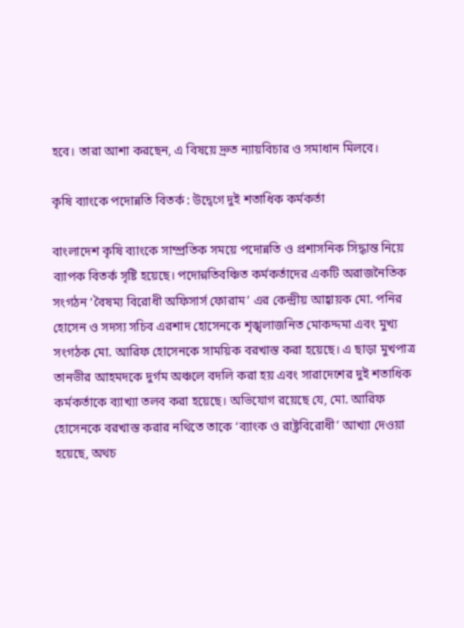হবে। তারা আশা করছেন, এ বিষয়ে দ্রুত ন্যায়বিচার ও সমাধান মিলবে।

কৃষি ব্যাংকে পদোন্নতি বিতর্ক : উদ্বেগে দুই শতাধিক কর্মকর্তা

বাংলাদেশ কৃষি ব্যাংকে সাম্প্রতিক সময়ে পদোন্নতি ও প্রশাসনিক সিদ্ধান্ত নিয়ে ব্যাপক বিতর্ক সৃষ্টি হয়েছে। পদোন্নতিবঞ্চিত কর্মকর্তাদের একটি অরাজনৈতিক সংগঠন ‘বৈষম্য বিরোধী অফিসার্স ফোরাম’ এর কেন্দ্রীয় আহ্বায়ক মো. পনির হোসেন ও সদস্য সচিব এরশাদ হোসেনকে শৃঙ্খলাজনিত মোকদ্দমা এবং মুখ্য সংগঠক মো. আরিফ হোসেনকে সাময়িক বরখাস্ত করা হয়েছে। এ ছাড়া মুখপাত্র তানভীর আহমদকে দুর্গম অঞ্চলে বদলি করা হয় এবং সারাদেশের দুই শতাধিক কর্মকর্তাকে ব্যাখ্যা তলব করা হয়েছে। অভিযোগ রয়েছে যে, মো. আরিফ হোসেনকে বরখাস্ত করার নথিতে তাকে ‘ব্যাংক ও রাষ্ট্রবিরোধী’ আখ্যা দেওয়া হয়েছে, অথচ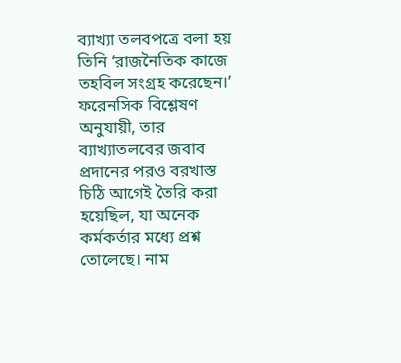ব্যাখ্যা তলবপত্রে বলা হয় তিনি ‘রাজনৈতিক কাজে তহবিল সংগ্রহ করেছেন।’ ফরেনসিক বিশ্লেষণ অনুযায়ী, তার ব্যাখ্যাতলবের জবাব প্রদানের পরও বরখাস্ত চিঠি আগেই তৈরি করা হয়েছিল, যা অনেক কর্মকর্তার মধ্যে প্রশ্ন তোলেছে। নাম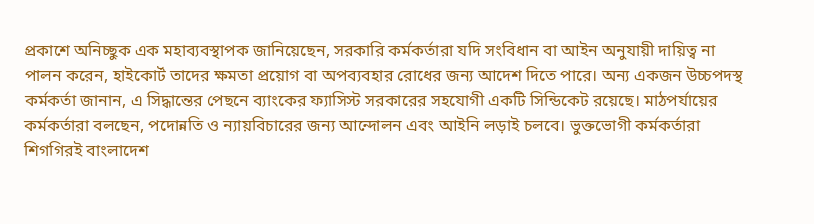প্রকাশে অনিচ্ছুক এক মহাব্যবস্থাপক জানিয়েছেন, সরকারি কর্মকর্তারা যদি সংবিধান বা আইন অনুযায়ী দায়িত্ব না পালন করেন, হাইকোর্ট তাদের ক্ষমতা প্রয়োগ বা অপব্যবহার রোধের জন্য আদেশ দিতে পারে। অন্য একজন উচ্চপদস্থ কর্মকর্তা জানান, এ সিদ্ধান্তের পেছনে ব্যাংকের ফ্যাসিস্ট সরকারের সহযোগী একটি সিন্ডিকেট রয়েছে। মাঠপর্যায়ের কর্মকর্তারা বলছেন, পদোন্নতি ও ন্যায়বিচারের জন্য আন্দোলন এবং আইনি লড়াই চলবে। ভুক্তভোগী কর্মকর্তারা শিগগিরই বাংলাদেশ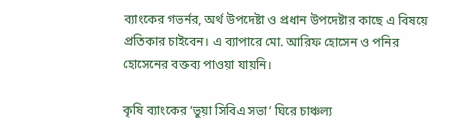ব্যাংকের গভর্নর, অর্থ উপদেষ্টা ও প্রধান উপদেষ্টার কাছে এ বিষয়ে প্রতিকার চাইবেন। এ ব্যাপারে মো. আরিফ হোসেন ও পনির হোসেনের বক্তব্য পাওয়া যায়নি।

কৃষি ব্যাংকের ‘ভুয়া সিবিএ সভা’ ঘিরে চাঞ্চল্য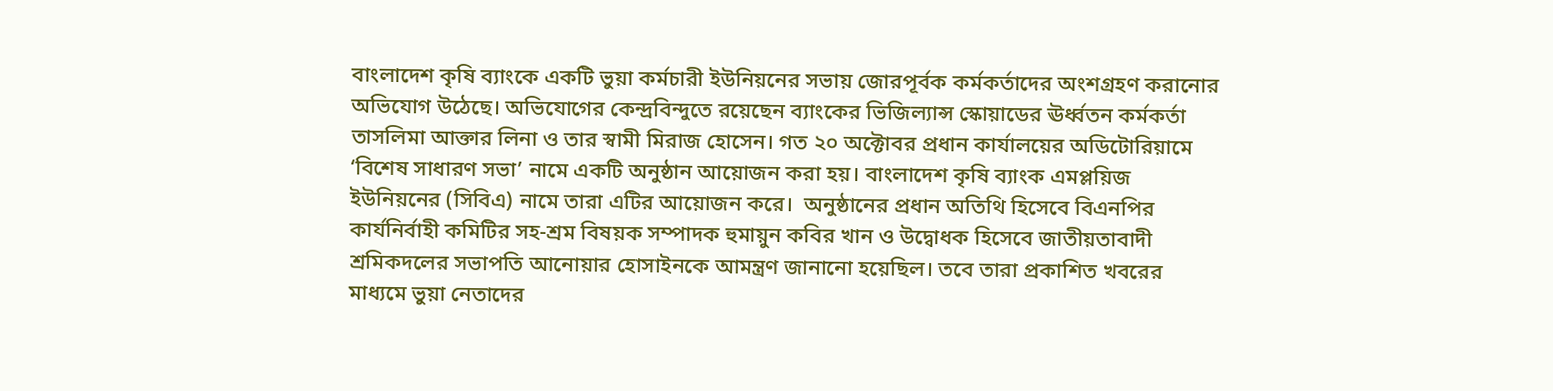বাংলাদেশ কৃষি ব্যাংকে একটি ভুয়া কর্মচারী ইউনিয়নের সভায় জোরপূর্বক কর্মকর্তাদের অংশগ্রহণ করানোর অভিযোগ উঠেছে। অভিযোগের কেন্দ্রবিন্দুতে রয়েছেন ব্যাংকের ভিজিল্যান্স স্কোয়াডের ঊর্ধ্বতন কর্মকর্তা তাসলিমা আক্তার লিনা ও তার স্বামী মিরাজ হোসেন। গত ২০ অক্টোবর প্রধান কার্যালয়ের অডিটোরিয়ামে ‘বিশেষ সাধারণ সভা’ নামে একটি অনুষ্ঠান আয়োজন করা হয়। বাংলাদেশ কৃষি ব্যাংক এমপ্লয়িজ ইউনিয়নের (সিবিএ) নামে তারা এটির আয়োজন করে।  অনুষ্ঠানের প্রধান অতিথি হিসেবে বিএনপির কার্যনির্বাহী কমিটির সহ-শ্রম বিষয়ক সম্পাদক হুমায়ুন কবির খান ও উদ্বোধক হিসেবে জাতীয়তাবাদী শ্রমিকদলের সভাপতি আনোয়ার হোসাইনকে আমন্ত্রণ জানানো হয়েছিল। তবে তারা প্রকাশিত খবরের মাধ্যমে ভুয়া নেতাদের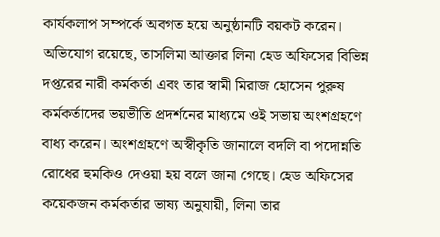কার্যকলাপ সম্পর্কে অবগত হয়ে অনুষ্ঠানটি বয়কট করেন। অভিযোগ রয়েছে, তাসলিমা আক্তার লিনা হেড অফিসের বিভিন্ন দপ্তরের নারী কর্মকর্তা এবং তার স্বামী মিরাজ হোসেন পুরুষ কর্মকর্তাদের ভয়ভীতি প্রদর্শনের মাধ্যমে ওই সভায় অংশগ্রহণে বাধ্য করেন। অংশগ্রহণে অস্বীকৃতি জানালে বদলি বা পদোন্নতি রোধের হুমকিও দেওয়া হয় বলে জানা গেছে। হেড অফিসের কয়েকজন কর্মকর্তার ভাষ্য অনুযায়ী, লিনা তার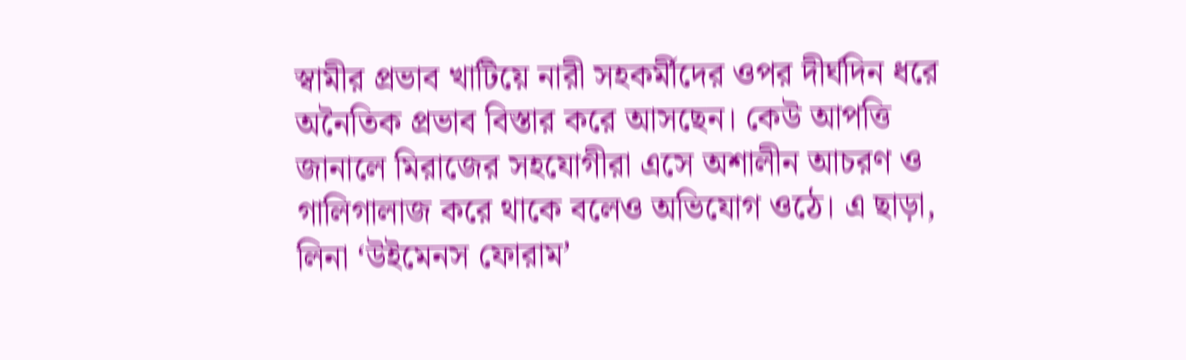স্বামীর প্রভাব খাটিয়ে নারী সহকর্মীদের ওপর দীর্ঘদিন ধরে অনৈতিক প্রভাব বিস্তার করে আসছেন। কেউ আপত্তি জানালে মিরাজের সহযোগীরা এসে অশালীন আচরণ ও গালিগালাজ করে থাকে বলেও অভিযোগ ওঠে। এ ছাড়া, লিনা ‘উইমেনস ফোরাম’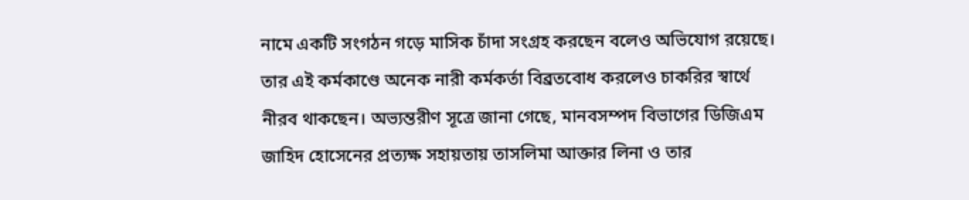নামে একটি সংগঠন গড়ে মাসিক চাঁদা সংগ্রহ করছেন বলেও অভিযোগ রয়েছে। তার এই কর্মকাণ্ডে অনেক নারী কর্মকর্তা বিব্রতবোধ করলেও চাকরির স্বার্থে নীরব থাকছেন। অভ্যন্তরীণ সূত্রে জানা গেছে, মানবসম্পদ বিভাগের ডিজিএম জাহিদ হোসেনের প্রত্যক্ষ সহায়তায় তাসলিমা আক্তার লিনা ও তার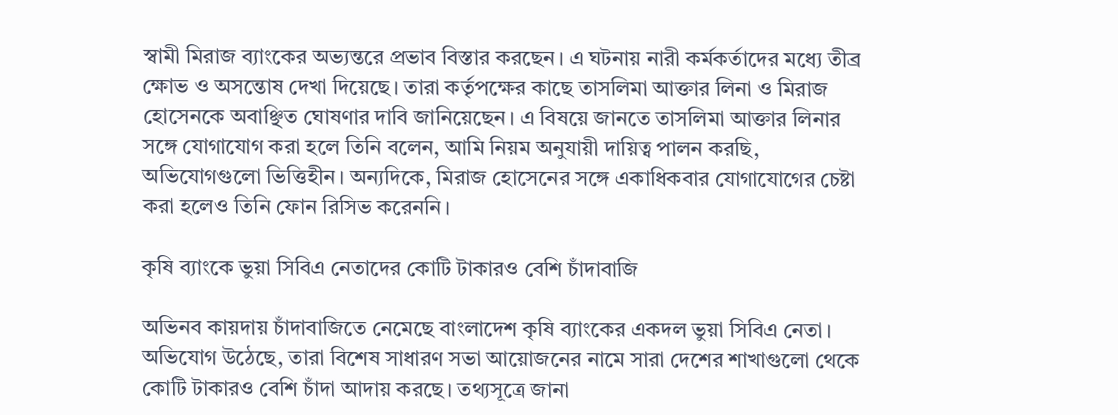স্বামী মিরাজ ব্যাংকের অভ্যন্তরে প্রভাব বিস্তার করছেন। এ ঘটনায় নারী কর্মকর্তাদের মধ্যে তীব্র ক্ষোভ ও অসন্তোষ দেখা দিয়েছে। তারা কর্তৃপক্ষের কাছে তাসলিমা আক্তার লিনা ও মিরাজ হোসেনকে অবাঞ্ছিত ঘোষণার দাবি জানিয়েছেন। এ বিষয়ে জানতে তাসলিমা আক্তার লিনার সঙ্গে যোগাযোগ করা হলে তিনি বলেন, আমি নিয়ম অনুযায়ী দায়িত্ব পালন করছি, অভিযোগগুলো ভিত্তিহীন। অন্যদিকে, মিরাজ হোসেনের সঙ্গে একাধিকবার যোগাযোগের চেষ্টা করা হলেও তিনি ফোন রিসিভ করেননি।

কৃষি ব্যাংকে ভুয়া সিবিএ নেতাদের কোটি টাকারও বেশি চাঁদাবাজি

অভিনব কায়দায় চাঁদাবাজিতে নেমেছে বাংলাদেশ কৃষি ব্যাংকের একদল ভুয়া সিবিএ নেতা। অভিযোগ উঠেছে, তারা বিশেষ সাধারণ সভা আয়োজনের নামে সারা দেশের শাখাগুলো থেকে কোটি টাকারও বেশি চাঁদা আদায় করছে। তথ্যসূত্রে জানা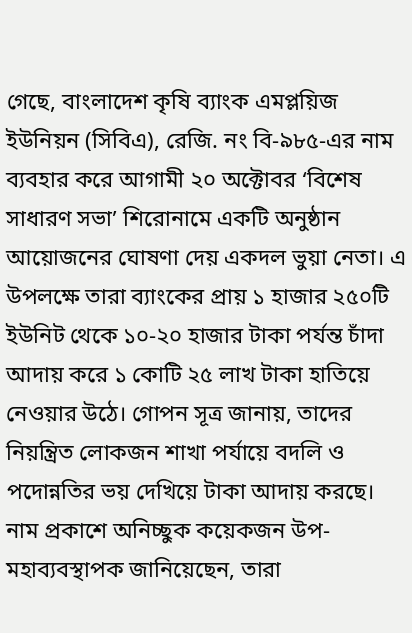গেছে, বাংলাদেশ কৃষি ব্যাংক এমপ্লয়িজ ইউনিয়ন (সিবিএ), রেজি. নং বি-৯৮৫-এর নাম ব্যবহার করে আগামী ২০ অক্টোবর ‘বিশেষ সাধারণ সভা’ শিরোনামে একটি অনুষ্ঠান আয়োজনের ঘোষণা দেয় একদল ভুয়া নেতা। এ উপলক্ষে তারা ব্যাংকের প্রায় ১ হাজার ২৫০টি ইউনিট থেকে ১০-২০ হাজার টাকা পর্যন্ত চাঁদা আদায় করে ১ কোটি ২৫ লাখ টাকা হাতিয়ে নেওয়ার উঠে। গোপন সূত্র জানায়, তাদের নিয়ন্ত্রিত লোকজন শাখা পর্যায়ে বদলি ও পদোন্নতির ভয় দেখিয়ে টাকা আদায় করছে। নাম প্রকাশে অনিচ্ছুক কয়েকজন উপ-মহাব্যবস্থাপক জানিয়েছেন, তারা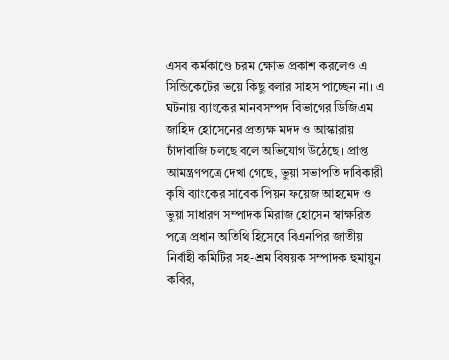এসব কর্মকাণ্ডে চরম ক্ষোভ প্রকাশ করলেও এ সিন্ডিকেটের ভয়ে কিছু বলার সাহস পাচ্ছেন না। এ ঘটনায় ব্যাংকের মানবসম্পদ বিভাগের ডিজিএম জাহিদ হোসেনের প্রত্যক্ষ মদদ ও আস্কারায় চাঁদাবাজি চলছে বলে অভিযোগ উঠেছে। প্রাপ্ত আমন্ত্রণপত্রে দেখা গেছে, ভুয়া সভাপতি দাবিকারী কৃষি ব্যাংকের সাবেক পিয়ন ফয়েজ আহমেদ ও ভুয়া সাধারণ সম্পাদক মিরাজ হোসেন স্বাক্ষরিত পত্রে প্রধান অতিথি হিসেবে বিএনপির জাতীয় নির্বাহী কমিটির সহ-শ্রম বিষয়ক সম্পাদক হুমায়ুন কবির,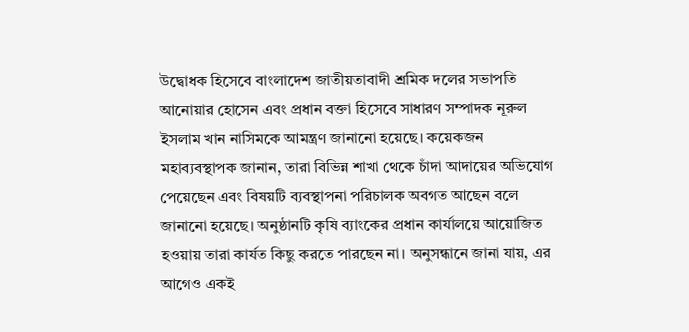উদ্বোধক হিসেবে বাংলাদেশ জাতীয়তাবাদী শ্রমিক দলের সভাপতি আনোয়ার হোসেন এবং প্রধান বক্তা হিসেবে সাধারণ সম্পাদক নূরুল ইসলাম খান নাসিমকে আমন্ত্রণ জানানো হয়েছে। কয়েকজন মহাব্যবস্থাপক জানান, তারা বিভিন্ন শাখা থেকে চাঁদা আদায়ের অভিযোগ পেয়েছেন এবং বিষয়টি ব্যবস্থাপনা পরিচালক অবগত আছেন বলে জানানো হয়েছে। অনুষ্ঠানটি কৃষি ব্যাংকের প্রধান কার্যালয়ে আয়োজিত হওয়ায় তারা কার্যত কিছু করতে পারছেন না। অনুসন্ধানে জানা যায়, এর আগেও একই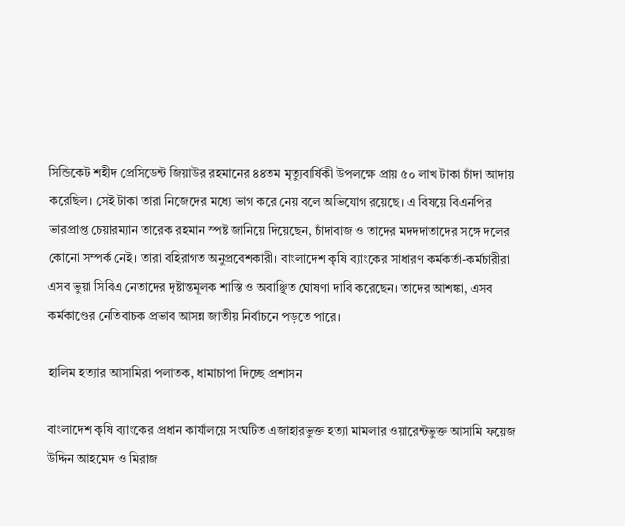সিন্ডিকেট শহীদ প্রেসিডেন্ট জিয়াউর রহমানের ৪৪তম মৃত্যুবার্ষিকী উপলক্ষে প্রায় ৫০ লাখ টাকা চাঁদা আদায় করেছিল। সেই টাকা তারা নিজেদের মধ্যে ভাগ করে নেয় বলে অভিযোগ রয়েছে। এ বিষয়ে বিএনপির ভারপ্রাপ্ত চেয়ারম্যান তারেক রহমান স্পষ্ট জানিয়ে দিয়েছেন, চাঁদাবাজ ও তাদের মদদদাতাদের সঙ্গে দলের কোনো সম্পর্ক নেই। তারা বহিরাগত অনুপ্রবেশকারী। বাংলাদেশ কৃষি ব্যাংকের সাধারণ কর্মকর্তা-কর্মচারীরা এসব ভুয়া সিবিএ নেতাদের দৃষ্টান্তমূলক শাস্তি ও অবাঞ্ছিত ঘোষণা দাবি করেছেন। তাদের আশঙ্কা, এসব কর্মকাণ্ডের নেতিবাচক প্রভাব আসন্ন জাতীয় নির্বাচনে পড়তে পারে।

হালিম হত্যার আসামিরা পলাতক, ধামাচাপা দিচ্ছে প্রশাসন

বাংলাদেশ কৃষি ব্যাংকের প্রধান কার্যালয়ে সংঘটিত এজাহারভুক্ত হত্যা মামলার ওয়ারেন্টভুক্ত আসামি ফয়েজ উদ্দিন আহমেদ ও মিরাজ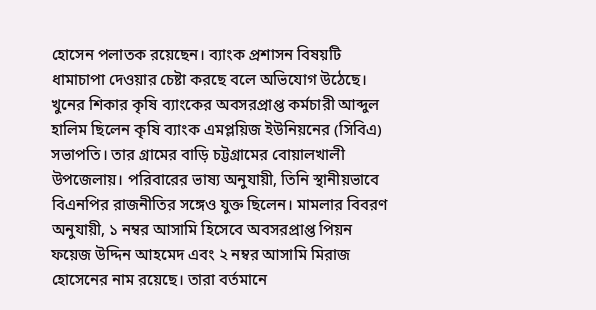হোসেন পলাতক রয়েছেন। ব্যাংক প্রশাসন বিষয়টি ধামাচাপা দেওয়ার চেষ্টা করছে বলে অভিযোগ উঠেছে। খুনের শিকার কৃষি ব্যাংকের অবসরপ্রাপ্ত কর্মচারী আব্দুল হালিম ছিলেন কৃষি ব্যাংক এমপ্লয়িজ ইউনিয়নের (সিবিএ) সভাপতি। তার গ্রামের বাড়ি চট্টগ্রামের বোয়ালখালী উপজেলায়। পরিবারের ভাষ্য অনুযায়ী, তিনি স্থানীয়ভাবে বিএনপির রাজনীতির সঙ্গেও যুক্ত ছিলেন। মামলার বিবরণ অনুযায়ী, ১ নম্বর আসামি হিসেবে অবসরপ্রাপ্ত পিয়ন ফয়েজ উদ্দিন আহমেদ এবং ২ নম্বর আসামি মিরাজ হোসেনের নাম রয়েছে। তারা বর্তমানে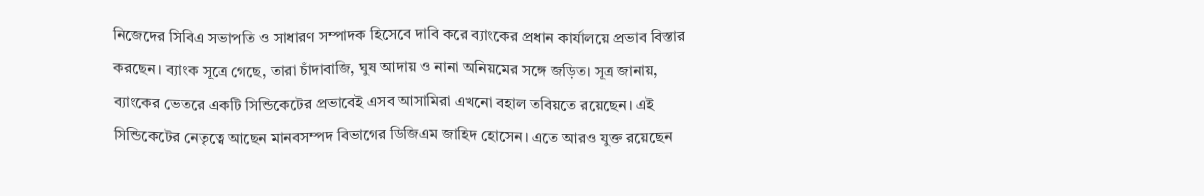নিজেদের সিবিএ সভাপতি ও সাধারণ সম্পাদক হিসেবে দাবি করে ব্যাংকের প্রধান কার্যালয়ে প্রভাব বিস্তার করছেন। ব্যাংক সূত্রে গেছে, তারা চাঁদাবাজি, ঘুষ আদায় ও নানা অনিয়মের সঙ্গে জড়িত। সূত্র জানায়, ব্যাংকের ভেতরে একটি সিন্ডিকেটের প্রভাবেই এসব আসামিরা এখনো বহাল তবিয়তে রয়েছেন। এই সিন্ডিকেটের নেতৃত্বে আছেন মানবসম্পদ বিভাগের ডিজিএম জাহিদ হোসেন। এতে আরও যুক্ত রয়েছেন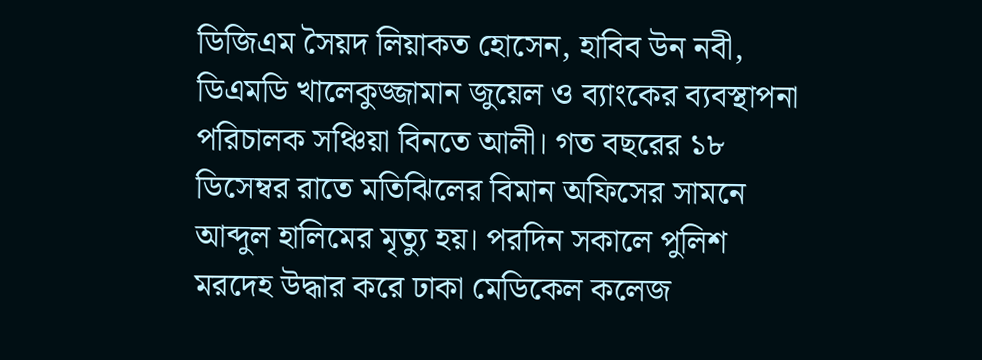ডিজিএম সৈয়দ লিয়াকত হোসেন, হাবিব উন নবী, ডিএমডি খালেকুজ্জামান জুয়েল ও ব্যাংকের ব্যবস্থাপনা পরিচালক সঞ্চিয়া বিনতে আলী। গত বছরের ১৮ ডিসেম্বর রাতে মতিঝিলের বিমান অফিসের সামনে আব্দুল হালিমের মৃত্যু হয়। পরদিন সকালে পুলিশ মরদেহ উদ্ধার করে ঢাকা মেডিকেল কলেজ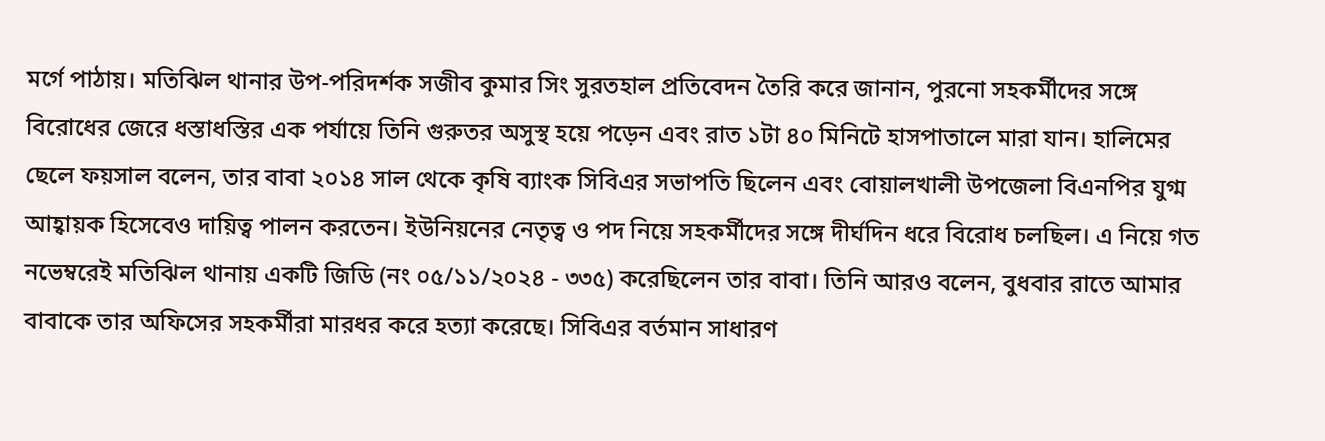মর্গে পাঠায়। মতিঝিল থানার উপ-পরিদর্শক সজীব কুমার সিং সুরতহাল প্রতিবেদন তৈরি করে জানান, পুরনো সহকর্মীদের সঙ্গে বিরোধের জেরে ধস্তাধস্তির এক পর্যায়ে তিনি গুরুতর অসুস্থ হয়ে পড়েন এবং রাত ১টা ৪০ মিনিটে হাসপাতালে মারা যান। হালিমের ছেলে ফয়সাল বলেন, তার বাবা ২০১৪ সাল থেকে কৃষি ব্যাংক সিবিএর সভাপতি ছিলেন এবং বোয়ালখালী উপজেলা বিএনপির যুগ্ম আহ্বায়ক হিসেবেও দায়িত্ব পালন করতেন। ইউনিয়নের নেতৃত্ব ও পদ নিয়ে সহকর্মীদের সঙ্গে দীর্ঘদিন ধরে বিরোধ চলছিল। এ নিয়ে গত নভেম্বরেই মতিঝিল থানায় একটি জিডি (নং ০৫/১১/২০২৪ - ৩৩৫) করেছিলেন তার বাবা। তিনি আরও বলেন, বুধবার রাতে আমার বাবাকে তার অফিসের সহকর্মীরা মারধর করে হত্যা করেছে। সিবিএর বর্তমান সাধারণ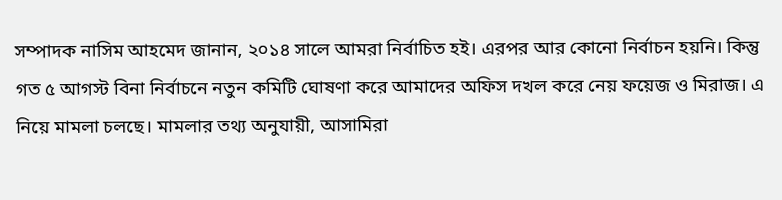সম্পাদক নাসিম আহমেদ জানান, ২০১৪ সালে আমরা নির্বাচিত হই। এরপর আর কোনো নির্বাচন হয়নি। কিন্তু গত ৫ আগস্ট বিনা নির্বাচনে নতুন কমিটি ঘোষণা করে আমাদের অফিস দখল করে নেয় ফয়েজ ও মিরাজ। এ নিয়ে মামলা চলছে। মামলার তথ্য অনুযায়ী, আসামিরা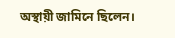অস্থায়ী জামিনে ছিলেন।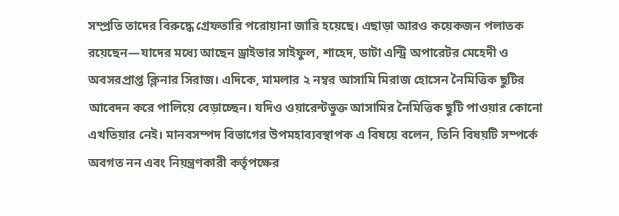সম্প্রতি তাদের বিরুদ্ধে গ্রেফতারি পরোয়ানা জারি হয়েছে। এছাড়া আরও কয়েকজন পলাতক রয়েছেন—যাদের মধ্যে আছেন ড্রাইভার সাইফুল, শাহেদ, ডাটা এন্ট্রি অপারেটর মেহেদী ও অবসরপ্রাপ্ত ক্লিনার সিরাজ। এদিকে, মামলার ২ নম্বর আসামি মিরাজ হোসেন নৈমিত্তিক ছুটির আবেদন করে পালিয়ে বেড়াচ্ছেন। যদিও ওয়ারেন্টভুক্ত আসামির নৈমিত্তিক ছুটি পাওয়ার কোনো এখতিয়ার নেই। মানবসম্পদ বিভাগের উপমহাব্যবস্থাপক এ বিষয়ে বলেন, তিনি বিষয়টি সম্পর্কে অবগত নন এবং নিয়ন্ত্রণকারী কর্তৃপক্ষের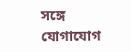সঙ্গে যোগাযোগ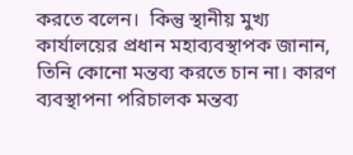করতে বলেন।  কিন্তু স্থানীয় মুখ্য কার্যালয়ের প্রধান মহাব্যবস্থাপক জানান, তিনি কোনো মন্তব্য করতে চান না। কারণ ব্যবস্থাপনা পরিচালক মন্তব্য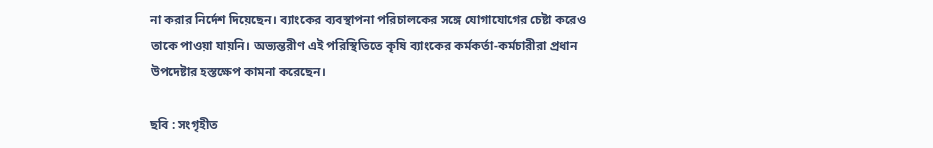না করার নির্দেশ দিয়েছেন। ব্যাংকের ব্যবস্থাপনা পরিচালকের সঙ্গে যোগাযোগের চেষ্টা করেও তাকে পাওয়া যায়নি। অভ্যন্তরীণ এই পরিস্থিতিতে কৃষি ব্যাংকের কর্মকর্তা-কর্মচারীরা প্রধান উপদেষ্টার হস্তক্ষেপ কামনা করেছেন।

ছবি : সংগৃহীত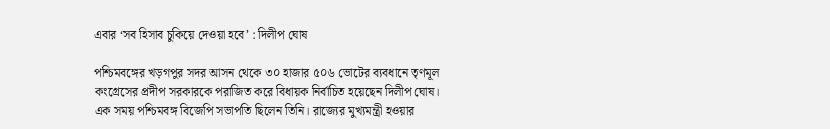এবার ‘সব হিসাব চুকিয়ে দেওয়া হবে’ : দিলীপ ঘোষ

পশ্চিমবঙ্গের খড়গপুর সদর আসন থেকে ৩০ হাজার ৫০৬ ভোটের ব্যবধানে তৃণমূল কংগ্রেসের প্রদীপ সরকারকে পরাজিত করে বিধায়ক নির্বাচিত হয়েছেন দিলীপ ঘোষ। এক সময় পশ্চিমবঙ্গ বিজেপি সভাপতি ছিলেন তিনি। রাজ্যের মুখ্যমন্ত্রী হওয়ার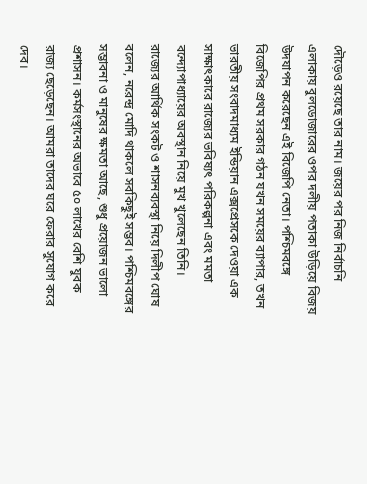দৌড়েও রয়েছে তার নাম। জয়ের পর নিজ নির্বাচনি এলাকায় বুলডোজারের ওপর দলীয় পতাকা উড়িয়ে বিজয় উদযাপন করেছেন এই বিজেপি নেতা। পশ্চিমবঙ্গে বিজেপির প্রথম সরকার গঠন যখন সময়ের ব্যাপার, তখন ভারতীয় সংবাদমাধ্যম ইন্ডিয়ান এক্সপ্রেসকে দেওয়া এক সাক্ষাৎকারে রাজ্যের ভবিষ্যৎ পরিকল্পনা এবং মমতা বন্দ্যোপাধ্যায়ের অবস্থান নিয়ে মুখ খুলেছেন তিনি।   রাজ্যের আর্থিক সংকট ও শাসনব্যবস্থা নিয়ে দিলীপ ঘোষ বলেন, নরেন্দ্র মোদি থাকলে সবকিছুই সম্ভব। পশ্চিমবঙ্গের সম্ভাবনা ও মানুষের ক্ষমতা আছে, শুধু প্রয়োজন ভালো প্রশাসন। কর্মসংস্থানের অভাবে ৫০ লাখের বেশি যুবক রাজ্য ছেড়েছেন। আমরা তাদের ঘরে ফেরার সুযোগ করে দেব।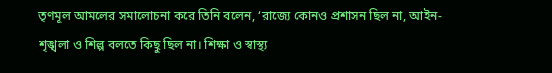তৃণমূল আমলের সমালোচনা করে তিনি বলেন, ‘রাজ্যে কোনও প্রশাসন ছিল না, আইন-শৃঙ্খলা ও শিল্প বলতে কিছু ছিল না। শিক্ষা ও স্বাস্থ্য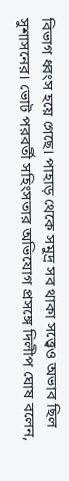বিভাগ ধ্বংস হয়ে গেছে। পাহাড় থেকে সমুদ্র সব থাকা সত্ত্বেও অভাব ছিল সুশাসনের। ভোট পরবর্তী সহিংসতার অভিযোগ প্রসঙ্গে দিলীপ ঘোষ বলেন,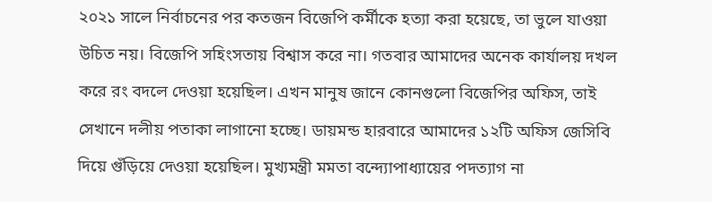২০২১ সালে নির্বাচনের পর কতজন বিজেপি কর্মীকে হত্যা করা হয়েছে, তা ভুলে যাওয়া উচিত নয়। বিজেপি সহিংসতায় বিশ্বাস করে না। গতবার আমাদের অনেক কার্যালয় দখল করে রং বদলে দেওয়া হয়েছিল। এখন মানুষ জানে কোনগুলো বিজেপির অফিস, তাই সেখানে দলীয় পতাকা লাগানো হচ্ছে। ডায়মন্ড হারবারে আমাদের ১২টি অফিস জেসিবি দিয়ে গুঁড়িয়ে দেওয়া হয়েছিল। মুখ্যমন্ত্রী মমতা বন্দ্যোপাধ্যায়ের পদত্যাগ না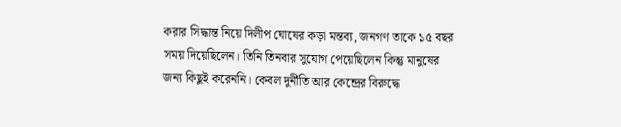করার সিদ্ধান্ত নিয়ে দিলীপ ঘোষের কড়া মন্তব্য, জনগণ তাকে ১৫ বছর সময় দিয়েছিলেন। তিনি তিনবার সুযোগ পেয়েছিলেন কিন্তু মানুষের জন্য কিছুই করেননি। কেবল দুর্নীতি আর কেন্দ্রের বিরুদ্ধে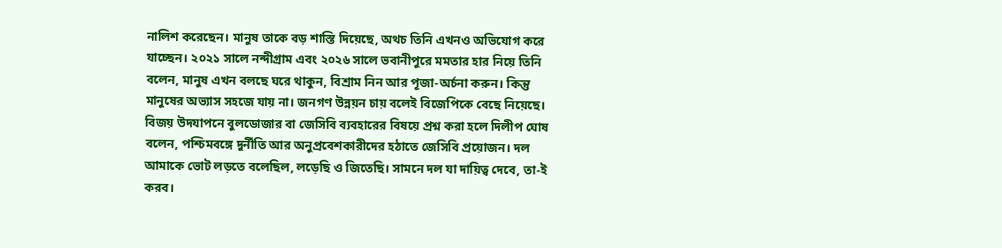নালিশ করেছেন। মানুষ তাকে বড় শাস্তি দিয়েছে, অথচ তিনি এখনও অভিযোগ করে যাচ্ছেন। ২০২১ সালে নন্দীগ্রাম এবং ২০২৬ সালে ভবানীপুরে মমতার হার নিয়ে তিনি বলেন, মানুষ এখন বলছে ঘরে থাকুন, বিশ্রাম নিন আর পূজা-অর্চনা করুন। কিন্তু মানুষের অভ্যাস সহজে যায় না। জনগণ উন্নয়ন চায় বলেই বিজেপিকে বেছে নিয়েছে। বিজয় উদযাপনে বুলডোজার বা জেসিবি ব্যবহারের বিষয়ে প্রশ্ন করা হলে দিলীপ ঘোষ বলেন, পশ্চিমবঙ্গে দুর্নীতি আর অনুপ্রবেশকারীদের হঠাতে জেসিবি প্রয়োজন। দল আমাকে ভোট লড়তে বলেছিল, লড়েছি ও জিতেছি। সামনে দল যা দায়িত্ব দেবে, তা-ই করব।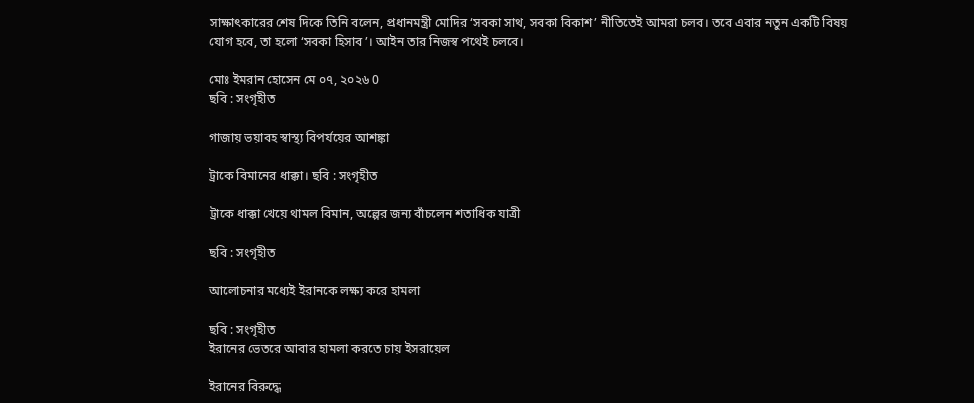সাক্ষাৎকারের শেষ দিকে তিনি বলেন, প্রধানমন্ত্রী মোদির ‘সবকা সাথ, সবকা বিকাশ’ নীতিতেই আমরা চলব। তবে এবার নতুন একটি বিষয় যোগ হবে, তা হলো ‘সবকা হিসাব’। আইন তার নিজস্ব পথেই চলবে।

মোঃ ইমরান হোসেন মে ০৭, ২০২৬ 0
ছবি : সংগৃহীত

গাজায় ভয়াবহ স্বাস্থ্য বিপর্যয়ের আশঙ্কা

ট্রাকে বিমানের ধাক্কা। ছবি : সংগৃহীত

ট্রাকে ধাক্কা খেয়ে থামল বিমান, অল্পের জন্য বাঁচলেন শতাধিক যাত্রী

ছবি : সংগৃহীত

আলোচনার মধ্যেই ইরানকে লক্ষ্য করে হামলা

ছবি : সংগৃহীত
ইরানের ভেতরে আবার হামলা করতে চায় ইসরায়েল

ইরানের বিরুদ্ধে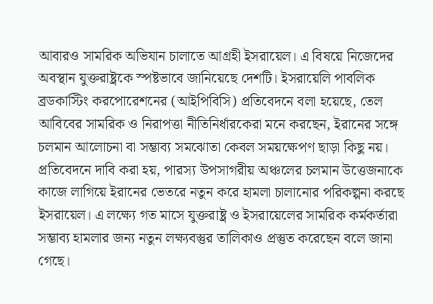আবারও সামরিক অভিযান চালাতে আগ্রহী ইসরায়েল। এ বিষয়ে নিজেদের অবস্থান যুক্তরাষ্ট্রকে স্পষ্টভাবে জানিয়েছে দেশটি। ইসরায়েলি পাবলিক ব্রডকাস্টিং করপোরেশনের (আইপিবিসি) প্রতিবেদনে বলা হয়েছে, তেল আবিবের সামরিক ও নিরাপত্তা নীতিনির্ধারকেরা মনে করছেন, ইরানের সঙ্গে চলমান আলোচনা বা সম্ভাব্য সমঝোতা কেবল সময়ক্ষেপণ ছাড়া কিছু নয়। প্রতিবেদনে দাবি করা হয়, পারস্য উপসাগরীয় অঞ্চলের চলমান উত্তেজনাকে কাজে লাগিয়ে ইরানের ভেতরে নতুন করে হামলা চালানোর পরিকল্পনা করছে ইসরায়েল। এ লক্ষ্যে গত মাসে যুক্তরাষ্ট্র ও ইসরায়েলের সামরিক কর্মকর্তারা সম্ভাব্য হামলার জন্য নতুন লক্ষ্যবস্তুর তালিকাও প্রস্তুত করেছেন বলে জানা গেছে।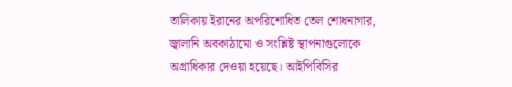তালিকায় ইরানের অপরিশোধিত তেল শোধনাগার, জ্বালানি অবকাঠামো ও সংশ্লিষ্ট স্থাপনাগুলোকে অগ্রাধিকার দেওয়া হয়েছে। আইপিবিসির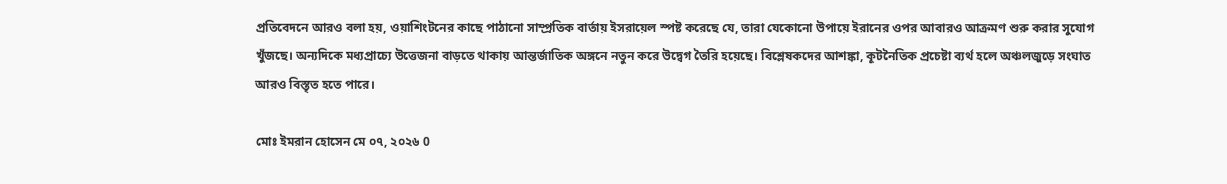প্রতিবেদনে আরও বলা হয়, ওয়াশিংটনের কাছে পাঠানো সাম্প্রতিক বার্তায় ইসরায়েল স্পষ্ট করেছে যে, তারা যেকোনো উপায়ে ইরানের ওপর আবারও আক্রমণ শুরু করার সুযোগ খুঁজছে। অন্যদিকে মধ্যপ্রাচ্যে উত্তেজনা বাড়তে থাকায় আন্তর্জাতিক অঙ্গনে নতুন করে উদ্বেগ তৈরি হয়েছে। বিশ্লেষকদের আশঙ্কা, কূটনৈতিক প্রচেষ্টা ব্যর্থ হলে অঞ্চলজুড়ে সংঘাত আরও বিস্তৃত হতে পারে।

মোঃ ইমরান হোসেন মে ০৭, ২০২৬ 0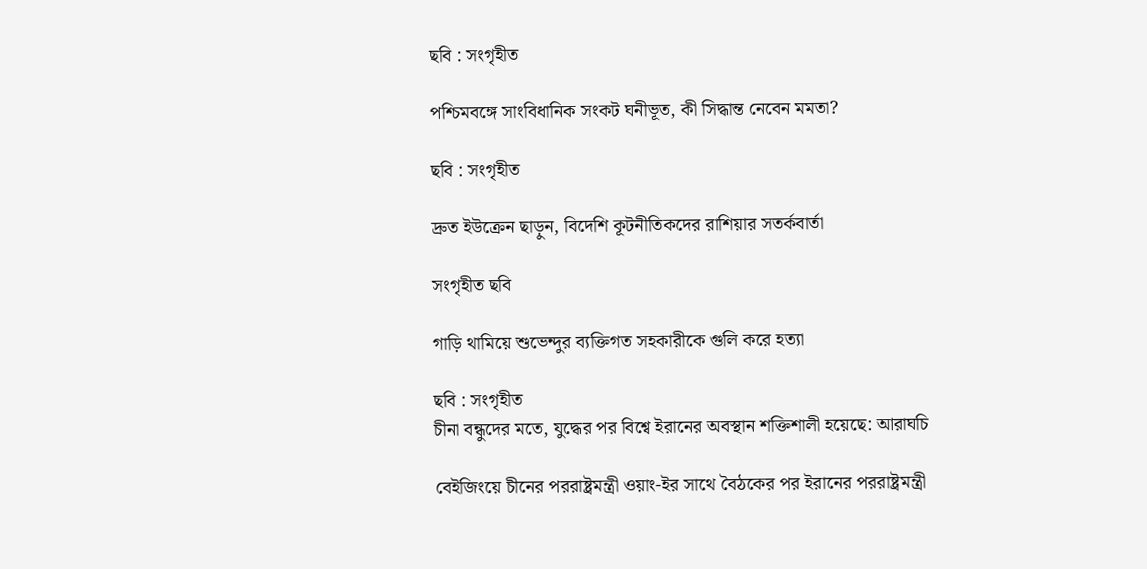ছবি : সংগৃহীত

পশ্চিমবঙ্গে সাংবিধানিক সংকট ঘনীভূত, কী সিদ্ধান্ত নেবেন মমতা?

ছবি : সংগৃহীত

দ্রুত ইউক্রেন ছাড়ুন, বিদেশি কূটনীতিকদের রাশিয়ার সতর্কবার্তা

সংগৃহীত ছবি

গাড়ি থামিয়ে শুভেন্দুর ব্যক্তিগত সহকারীকে গুলি করে হত্যা

ছবি : সংগৃহীত
চীনা বন্ধুদের মতে, যুদ্ধের পর বিশ্বে ইরানের অবস্থান শক্তিশালী হয়েছে: আরাঘচি

বেইজিংয়ে চীনের পররাষ্ট্রমন্ত্রী ওয়াং-ইর সাথে বৈঠকের পর ইরানের পররাষ্ট্রমন্ত্রী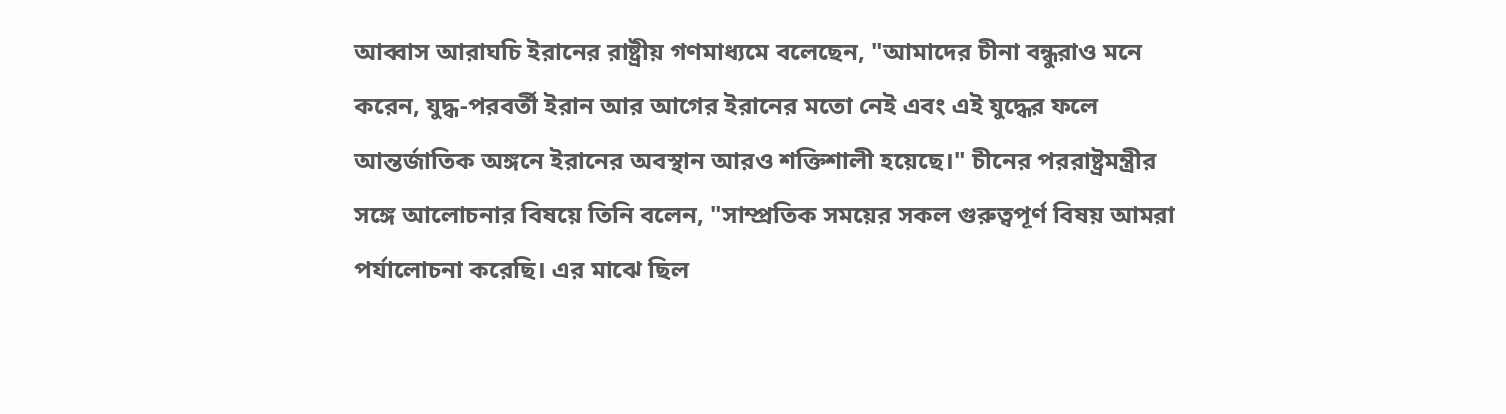আব্বাস আরাঘচি ইরানের রাষ্ট্রীয় গণমাধ্যমে বলেছেন, "আমাদের চীনা বন্ধুরাও মনে করেন, যুদ্ধ-পরবর্তী ইরান আর আগের ইরানের মতো নেই এবং এই যুদ্ধের ফলে আন্তর্জাতিক অঙ্গনে ইরানের অবস্থান আরও শক্তিশালী হয়েছে।" চীনের পররাষ্ট্রমন্ত্রীর সঙ্গে আলোচনার বিষয়ে তিনি বলেন, "সাম্প্রতিক সময়ের সকল গুরুত্বপূর্ণ বিষয় আমরা পর্যালোচনা করেছি। এর মাঝে ছিল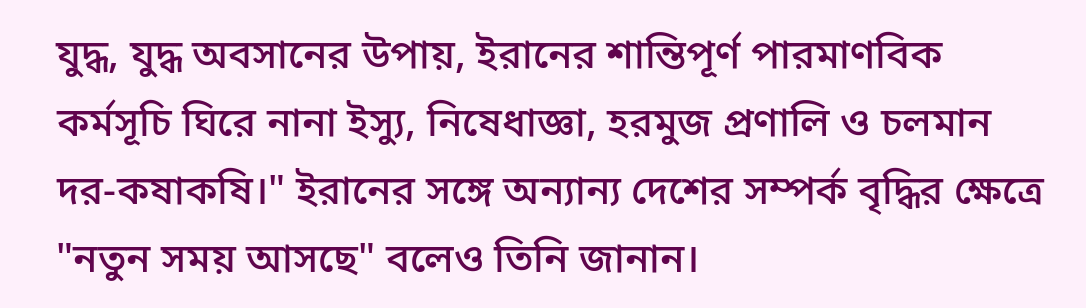যুদ্ধ, যুদ্ধ অবসানের উপায়, ইরানের শান্তিপূর্ণ পারমাণবিক কর্মসূচি ঘিরে নানা ইস্যু, নিষেধাজ্ঞা, হরমুজ প্রণালি ও চলমান দর-কষাকষি।" ইরানের সঙ্গে অন্যান্য দেশের সম্পর্ক বৃদ্ধির ক্ষেত্রে "নতুন সময় আসছে" বলেও তিনি জানান।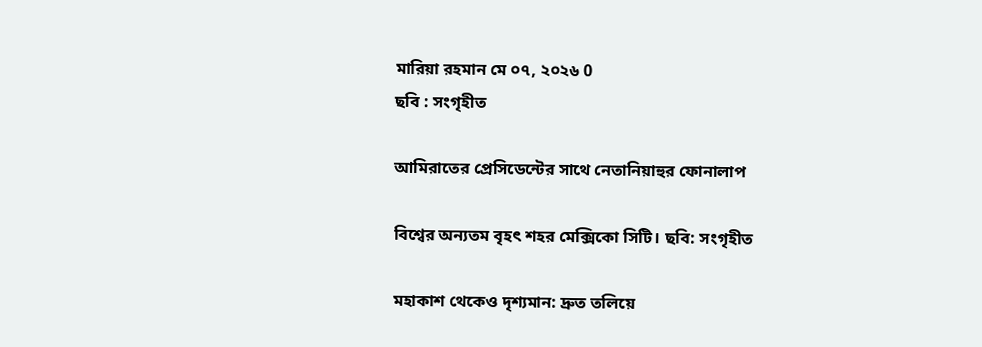মারিয়া রহমান মে ০৭, ২০২৬ 0
ছবি : সংগৃহীত

আমিরাতের প্রেসিডেন্টের সাথে নেতানিয়াহুর ফোনালাপ

বিশ্বের অন্যতম বৃহৎ শহর মেক্সিকো সিটি। ছবি: সংগৃহীত

মহাকাশ থেকেও দৃশ্যমান: দ্রুত তলিয়ে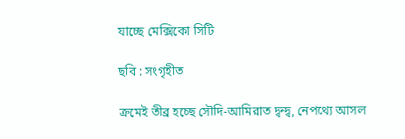যাচ্ছে মেক্সিকো সিটি

ছবি : সংগৃহীত

ক্রমেই তীব্র হচ্ছে সৌদি-আমিরাত দ্বন্দ্ব, নেপথ্যে আসল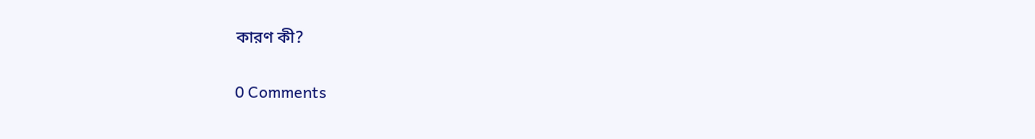কারণ কী?

0 Comments